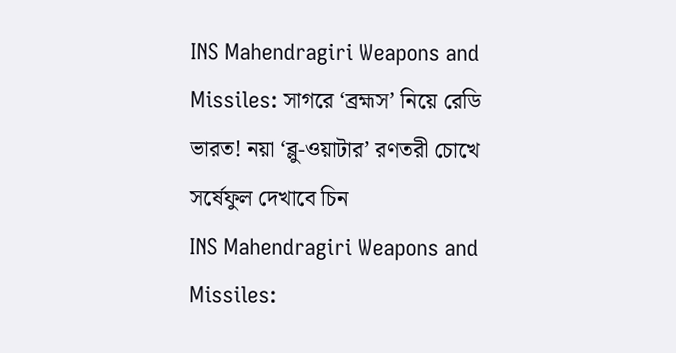INS Mahendragiri Weapons and Missiles: সাগরে ‘ব্রহ্মস’ নিয়ে রেডি ভারত! নয়া ‘ব্লু-ওয়াটার’ রণতরী চোখে সর্ষেফুল দেখাবে চিন
INS Mahendragiri Weapons and Missiles: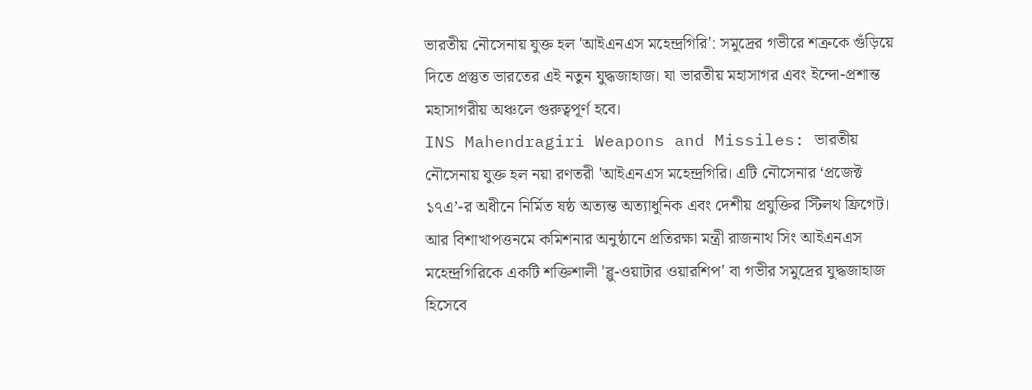ভারতীয় নৌসেনায় যুক্ত হল 'আইএনএস মহেন্দ্রগিরি': সমুদ্রের গভীরে শত্রুকে গুঁড়িয়ে দিতে প্রস্তুত ভারতের এই নতুন যুদ্ধজাহাজ। যা ভারতীয় মহাসাগর এবং ইন্দো-প্রশান্ত মহাসাগরীয় অঞ্চলে গুরুত্বপূর্ণ হবে।
INS Mahendragiri Weapons and Missiles: ভারতীয় নৌসেনায় যুক্ত হল নয়া রণতরী 'আইএনএস মহেন্দ্রগিরি। এটি নৌসেনার ‘প্রজেক্ট ১৭এ’-র অধীনে নির্মিত ষষ্ঠ অত্যন্ত অত্যাধুনিক এবং দেশীয় প্রযুক্তির স্টিলথ ফ্রিগেট। আর বিশাখাপত্তনমে কমিশনার অনুষ্ঠানে প্রতিরক্ষা মন্ত্রী রাজনাথ সিং আইএনএস মহেন্দ্রগিরিকে একটি শক্তিশালী 'ব্লু-ওয়াটার ওয়ারশিপ' বা গভীর সমুদ্রের যুদ্ধজাহাজ হিসেবে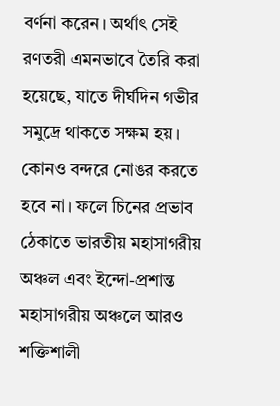বর্ণনা করেন। অর্থাৎ সেই রণতরী এমনভাবে তৈরি করা হয়েছে, যাতে দীর্ঘদিন গভীর সমুদ্রে থাকতে সক্ষম হয়। কোনও বন্দরে নোঙর করতে হবে না। ফলে চিনের প্রভাব ঠেকাতে ভারতীয় মহাসাগরীয় অঞ্চল এবং ইন্দো-প্রশান্ত মহাসাগরীয় অঞ্চলে আরও শক্তিশালী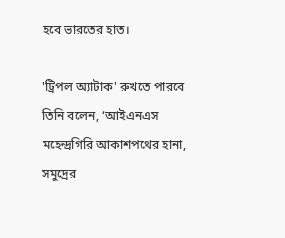হবে ভারতের হাত।

'ট্রিপল অ্যাটাক' রুখতে পারবে
তিনি বলেন, ‘আইএনএস মহেন্দ্রগিরি আকাশপথের হানা, সমুদ্রের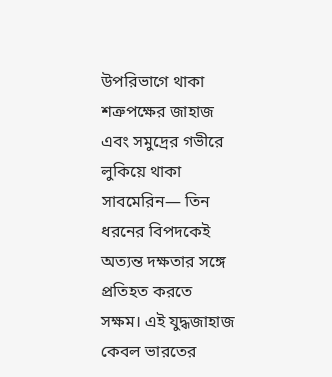উপরিভাগে থাকা শত্রুপক্ষের জাহাজ এবং সমুদ্রের গভীরে লুকিয়ে থাকা সাবমেরিন— তিন ধরনের বিপদকেই অত্যন্ত দক্ষতার সঙ্গে প্রতিহত করতে সক্ষম। এই যুদ্ধজাহাজ কেবল ভারতের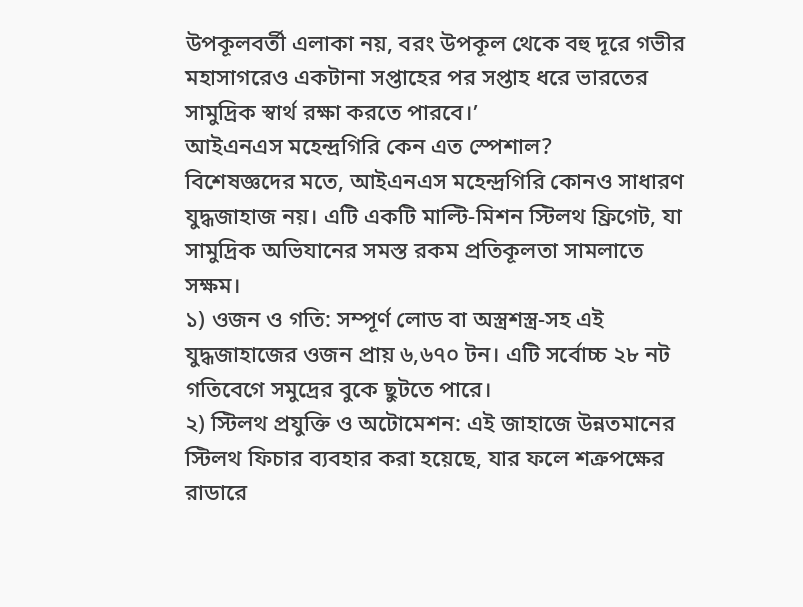উপকূলবর্তী এলাকা নয়, বরং উপকূল থেকে বহু দূরে গভীর মহাসাগরেও একটানা সপ্তাহের পর সপ্তাহ ধরে ভারতের সামুদ্রিক স্বার্থ রক্ষা করতে পারবে।’
আইএনএস মহেন্দ্রগিরি কেন এত স্পেশাল?
বিশেষজ্ঞদের মতে, আইএনএস মহেন্দ্রগিরি কোনও সাধারণ যুদ্ধজাহাজ নয়। এটি একটি মাল্টি-মিশন স্টিলথ ফ্রিগেট, যা সামুদ্রিক অভিযানের সমস্ত রকম প্রতিকূলতা সামলাতে সক্ষম।
১) ওজন ও গতি: সম্পূর্ণ লোড বা অস্ত্রশস্ত্র-সহ এই যুদ্ধজাহাজের ওজন প্রায় ৬,৬৭০ টন। এটি সর্বোচ্চ ২৮ নট গতিবেগে সমুদ্রের বুকে ছুটতে পারে।
২) স্টিলথ প্রযুক্তি ও অটোমেশন: এই জাহাজে উন্নতমানের স্টিলথ ফিচার ব্যবহার করা হয়েছে, যার ফলে শত্রুপক্ষের রাডারে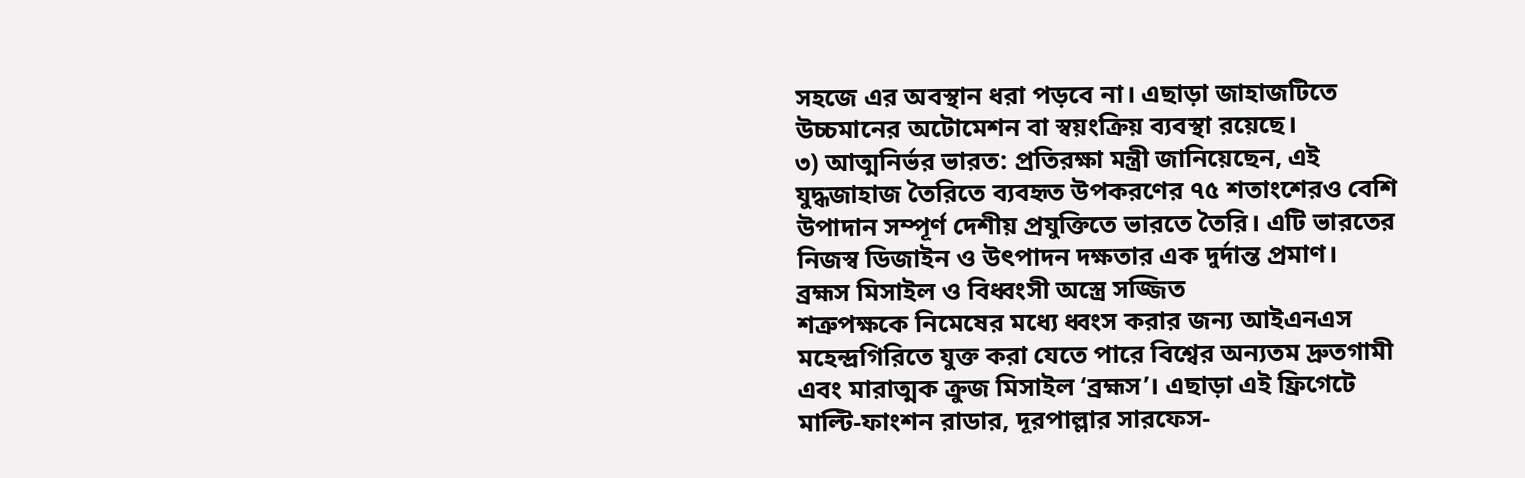সহজে এর অবস্থান ধরা পড়বে না। এছাড়া জাহাজটিতে উচ্চমানের অটোমেশন বা স্বয়ংক্রিয় ব্যবস্থা রয়েছে।
৩) আত্মনির্ভর ভারত: প্রতিরক্ষা মন্ত্রী জানিয়েছেন, এই যুদ্ধজাহাজ তৈরিতে ব্যবহৃত উপকরণের ৭৫ শতাংশেরও বেশি উপাদান সম্পূর্ণ দেশীয় প্রযুক্তিতে ভারতে তৈরি। এটি ভারতের নিজস্ব ডিজাইন ও উৎপাদন দক্ষতার এক দুর্দান্ত প্রমাণ।
ব্রহ্মস মিসাইল ও বিধ্বংসী অস্ত্রে সজ্জিত
শত্রুপক্ষকে নিমেষের মধ্যে ধ্বংস করার জন্য আইএনএস মহেন্দ্রগিরিতে যুক্ত করা যেতে পারে বিশ্বের অন্যতম দ্রুতগামী এবং মারাত্মক ক্রুজ মিসাইল ‘ব্রহ্মস’। এছাড়া এই ফ্রিগেটে মাল্টি-ফাংশন রাডার, দূরপাল্লার সারফেস-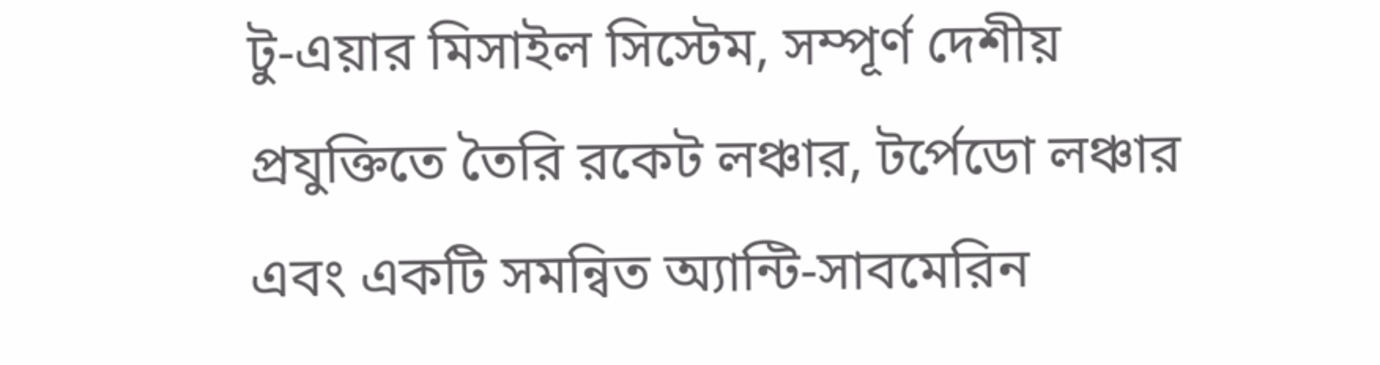টু-এয়ার মিসাইল সিস্টেম, সম্পূর্ণ দেশীয় প্রযুক্তিতে তৈরি রকেট লঞ্চার, টর্পেডো লঞ্চার এবং একটি সমন্বিত অ্যান্টি-সাবমেরিন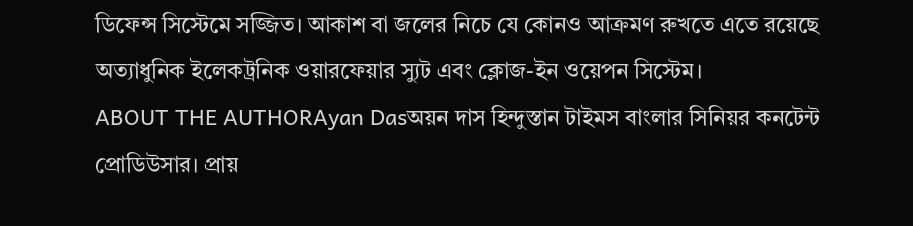ডিফেন্স সিস্টেমে সজ্জিত। আকাশ বা জলের নিচে যে কোনও আক্রমণ রুখতে এতে রয়েছে অত্যাধুনিক ইলেকট্রনিক ওয়ারফেয়ার স্যুট এবং ক্লোজ-ইন ওয়েপন সিস্টেম।
ABOUT THE AUTHORAyan Dasঅয়ন দাস হিন্দুস্তান টাইমস বাংলার সিনিয়র কনটেন্ট প্রোডিউসার। প্রায়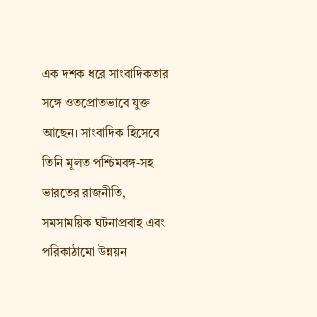এক দশক ধরে সাংবাদিকতার সঙ্গে ওতপ্রোতভাবে যুক্ত আছেন। সাংবাদিক হিসেবে তিনি মূলত পশ্চিমবঙ্গ-সহ ভারতের রাজনীতি, সমসাময়িক ঘটনাপ্রবাহ এবং পরিকাঠামো উন্নয়ন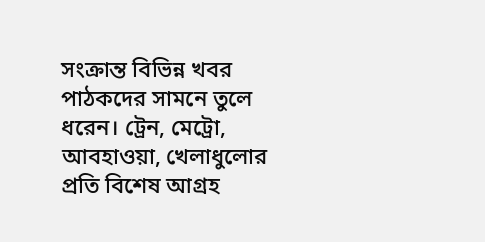সংক্রান্ত বিভিন্ন খবর পাঠকদের সামনে তুলে ধরেন। ট্রেন, মেট্রো, আবহাওয়া, খেলাধুলোর প্রতি বিশেষ আগ্রহ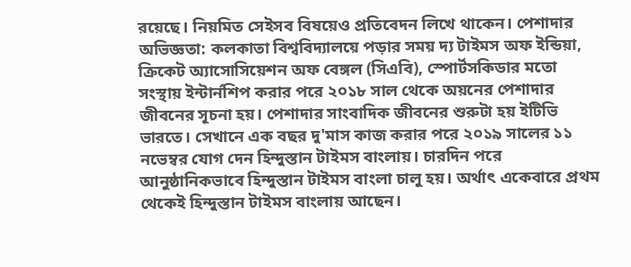রয়েছে। নিয়মিত সেইসব বিষয়েও প্রতিবেদন লিখে থাকেন। পেশাদার অভিজ্ঞতা: কলকাতা বিশ্ববিদ্যালয়ে পড়ার সময় দ্য টাইমস অফ ইন্ডিয়া, ক্রিকেট অ্যাসোসিয়েশন অফ বেঙ্গল (সিএবি), স্পোর্টসকিডার মতো সংস্থায় ইন্টার্নশিপ করার পরে ২০১৮ সাল থেকে অয়নের পেশাদার জীবনের সূচনা হয়। পেশাদার সাংবাদিক জীবনের শুরুটা হয় ইটিভি ভারতে। সেখানে এক বছর দু'মাস কাজ করার পরে ২০১৯ সালের ১১ নভেম্বর যোগ দেন হিন্দুস্তান টাইমস বাংলায়। চারদিন পরে আনুষ্ঠানিকভাবে হিন্দুস্তান টাইমস বাংলা চালু হয়। অর্থাৎ একেবারে প্রথম থেকেই হিন্দুস্তান টাইমস বাংলায় আছেন।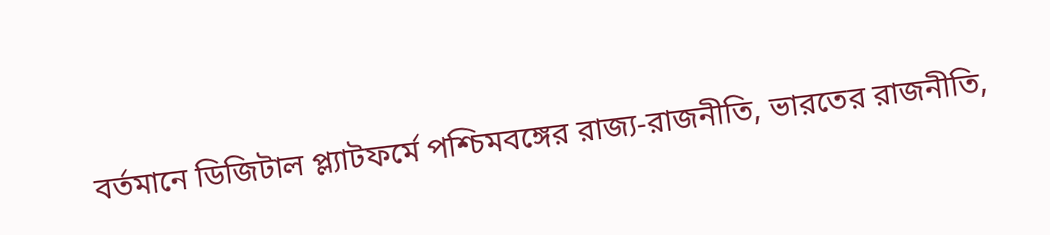বর্তমানে ডিজিটাল প্ল্যাটফর্মে পশ্চিমবঙ্গের রাজ্য-রাজনীতি, ভারতের রাজনীতি,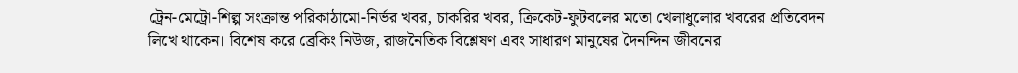ট্রেন-মেট্রো-শিল্প সংক্রান্ত পরিকাঠামো-নির্ভর খবর, চাকরির খবর, ক্রিকেট-ফুটবলের মতো খেলাধুলোর খবরের প্রতিবেদন লিখে থাকেন। বিশেষ করে ব্রেকিং নিউজ, রাজনৈতিক বিশ্লেষণ এবং সাধারণ মানুষের দৈনন্দিন জীবনের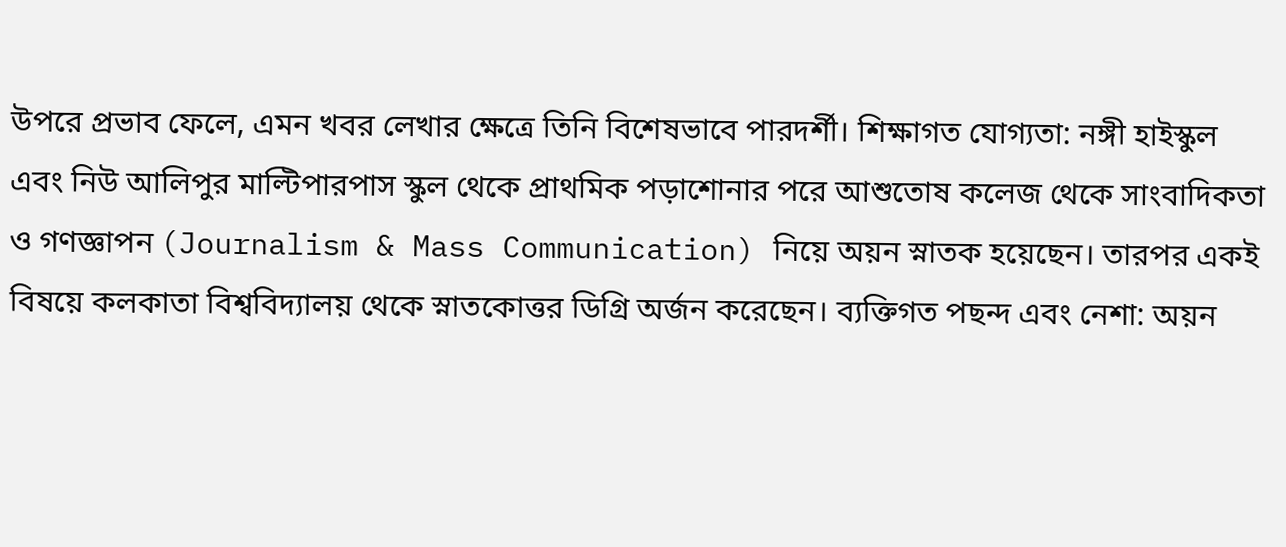উপরে প্রভাব ফেলে, এমন খবর লেখার ক্ষেত্রে তিনি বিশেষভাবে পারদর্শী। শিক্ষাগত যোগ্যতা: নঙ্গী হাইস্কুল এবং নিউ আলিপুর মাল্টিপারপাস স্কুল থেকে প্রাথমিক পড়াশোনার পরে আশুতোষ কলেজ থেকে সাংবাদিকতা ও গণজ্ঞাপন (Journalism & Mass Communication) নিয়ে অয়ন স্নাতক হয়েছেন। তারপর একই বিষয়ে কলকাতা বিশ্ববিদ্যালয় থেকে স্নাতকোত্তর ডিগ্রি অর্জন করেছেন। ব্যক্তিগত পছন্দ এবং নেশা: অয়ন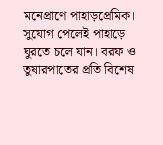মনেপ্রাণে পাহাড়প্রেমিক। সুযোগ পেলেই পাহাড়ে ঘুরতে চলে যান। বরফ ও তুষারপাতের প্রতি বিশেষ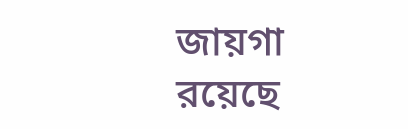জায়গা রয়েছে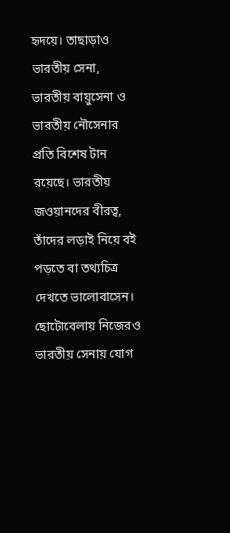হৃদয়ে। তাছাড়াও ভারতীয় সেনা, ভারতীয় বায়ুসেনা ও ভারতীয় নৌসেনার প্রতি বিশেষ টান রয়েছে। ভারতীয় জওয়ানদের বীরত্ব, তাঁদের লড়াই নিয়ে বই পড়তে বা তথ্যচিত্র দেখতে ভালোবাসেন। ছোটোবেলায় নিজেরও ভারতীয় সেনায় যোগ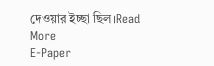দেওয়ার ইচ্ছা ছিল।Read More
E-Paper